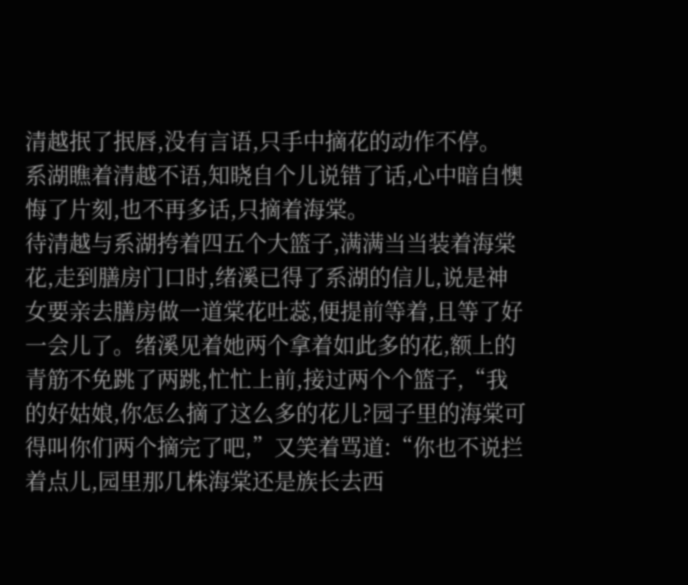清越抿了抿唇,没有言语,只手中摘花的动作不停。
系湖瞧着清越不语,知晓自个儿说错了话,心中暗自懊悔了片刻,也不再多话,只摘着海棠。
待清越与系湖挎着四五个大篮子,满满当当装着海棠花,走到膳房门口时,绪溪已得了系湖的信儿,说是神女要亲去膳房做一道棠花吐蕊,便提前等着,且等了好一会儿了。绪溪见着她两个拿着如此多的花,额上的青筋不免跳了两跳,忙忙上前,接过两个个篮子,“我的好姑娘,你怎么摘了这么多的花儿?园子里的海棠可得叫你们两个摘完了吧,”又笑着骂道:“你也不说拦着点儿,园里那几株海棠还是族长去西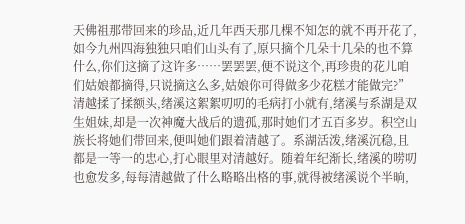天佛祖那带回来的珍品,近几年西天那几棵不知怎的就不再开花了,如今九州四海独独只咱们山头有了,原只摘个几朵十几朵的也不算什么,你们这摘了这许多……罢罢罢,便不说这个,再珍贵的花儿咱们姑娘都摘得,只说摘这么多,姑娘你可得做多少花糕才能做完?”
清越揉了揉额头,绪溪这絮絮叨叨的毛病打小就有,绪溪与系湖是双生姐妹,却是一次神魔大战后的遗孤,那时她们才五百多岁。积空山族长将她们带回来,便叫她们跟着清越了。系湖活泼,绪溪沉稳,且都是一等一的忠心,打心眼里对清越好。随着年纪渐长,绪溪的唠叨也愈发多,每每清越做了什么略略出格的事,就得被绪溪说个半晌,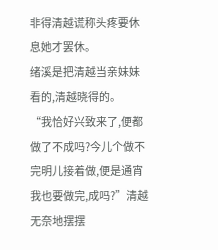非得清越谎称头疼要休息她才罢休。
绪溪是把清越当亲妹妹看的,清越晓得的。
“我恰好兴致来了,便都做了不成吗?今儿个做不完明儿接着做,便是通宵我也要做完,成吗?”清越无奈地摆摆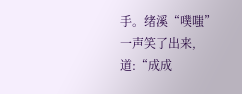手。绪溪“噗嗤”一声笑了出来,道:“成成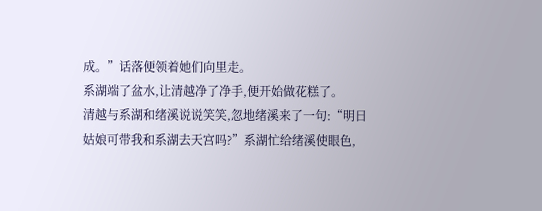成。”话落便领着她们向里走。
系湖端了盆水,让清越净了净手,便开始做花糕了。
清越与系湖和绪溪说说笑笑,忽地绪溪来了一句:“明日姑娘可带我和系湖去天宫吗?”系湖忙给绪溪使眼色,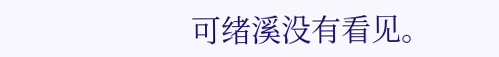可绪溪没有看见。